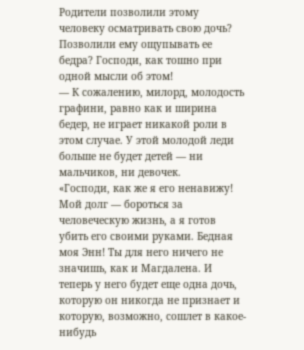Родители позволили этому человеку осматривать свою дочь? Позволили ему ощупывать ее бедра? Господи, как тошно при одной мысли об этом!
— К сожалению, милорд, молодость графини, равно как и ширина бедер, не играет никакой роли в этом случае. У этой молодой леди больше не будет детей — ни мальчиков, ни девочек.
«Господи, как же я его ненавижу! Мой долг — бороться за человеческую жизнь, а я готов убить его своими руками. Бедная моя Энн! Ты для него ничего не значишь, как и Магдалена. И теперь у него будет еще одна дочь, которую он никогда не признает и которую, возможно, сошлет в какое-нибудь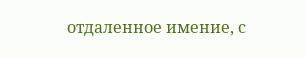отдаленное имение, с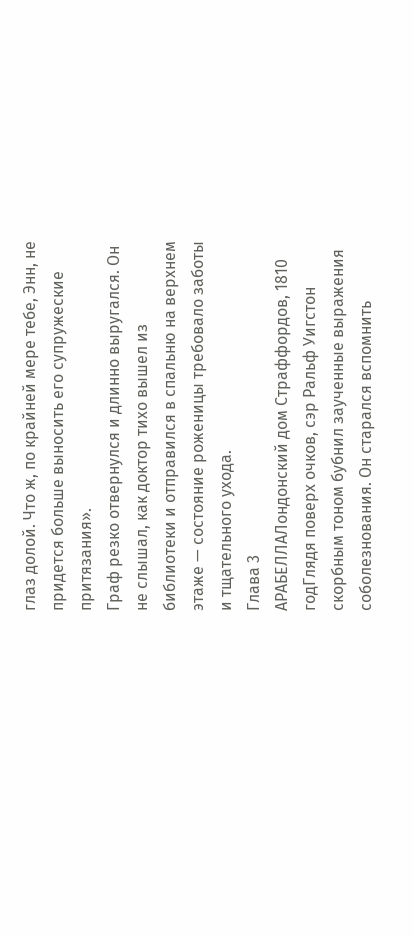глаз долой. Что ж, по крайней мере тебе, Энн, не придется больше выносить его супружеские притязания».
Граф резко отвернулся и длинно выругался. Он не слышал, как доктор тихо вышел из библиотеки и отправился в спальню на верхнем этаже — состояние роженицы требовало заботы и тщательного ухода.
Глава 3
АРАБЕЛЛАЛондонский дом Страффордов, 1810 годГлядя поверх очков, сэр Ральф Уигстон скорбным тоном бубнил заученные выражения соболезнования. Он старался вспомнить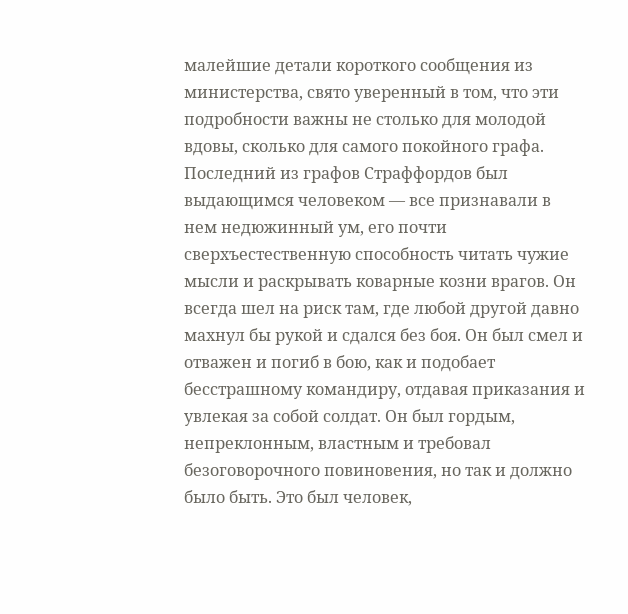малейшие детали короткого сообщения из министерства, свято уверенный в том, что эти подробности важны не столько для молодой вдовы, сколько для самого покойного графа.
Последний из графов Страффордов был выдающимся человеком — все признавали в нем недюжинный ум, его почти сверхъестественную способность читать чужие мысли и раскрывать коварные козни врагов. Он всегда шел на риск там, где любой другой давно махнул бы рукой и сдался без боя. Он был смел и отважен и погиб в бою, как и подобает бесстрашному командиру, отдавая приказания и увлекая за собой солдат. Он был гордым, непреклонным, властным и требовал безоговорочного повиновения, но так и должно было быть. Это был человек,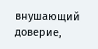внушающий доверие,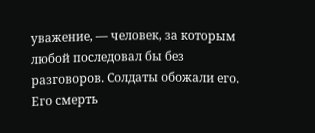уважение, — человек, за которым любой последовал бы без разговоров. Солдаты обожали его. Его смерть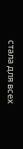стала для всех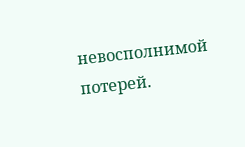невосполнимой потерей.